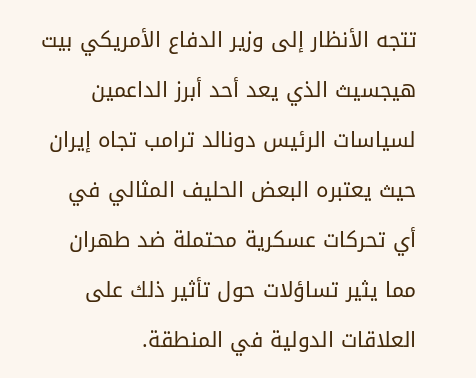تتجه الأنظار إلى وزير الدفاع الأمريكي بيت هيجسيث الذي يعد أحد أبرز الداعمين لسياسات الرئيس دونالد ترامب تجاه إيران حيث يعتبره البعض الحليف المثالي في أي تحركات عسكرية محتملة ضد طهران مما يثير تساؤلات حول تأثير ذلك على العلاقات الدولية في المنطقة.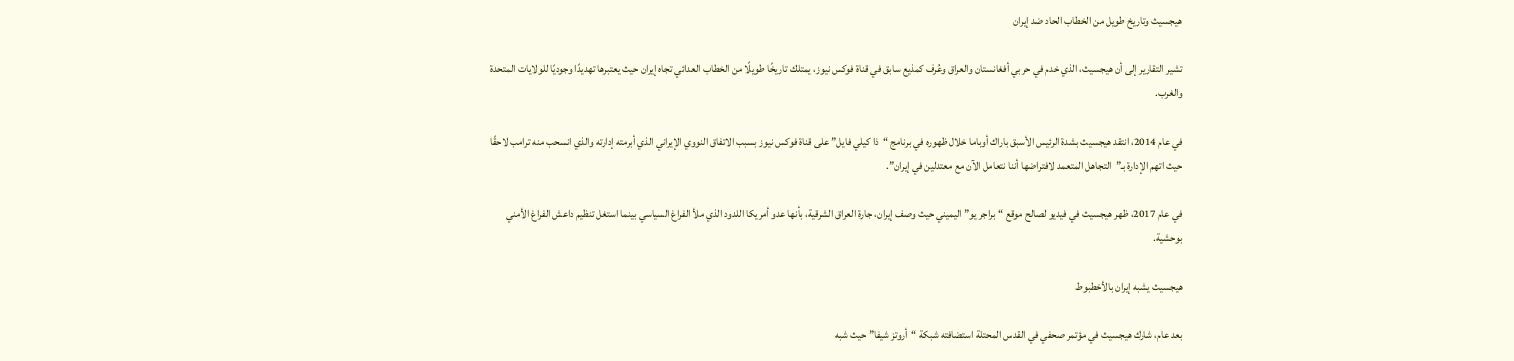هيجسيث وتاريخ طويل من الخطاب الحاد ضد إيران

تشير التقارير إلى أن هيجسيث، الذي خدم في حربي أفغانستان والعراق وعُرف كمذيع سابق في قناة فوكس نيوز، يمتلك تاريخًا طويلًا من الخطاب العدائي تجاه إيران حيث يعتبرها تهديدًا وجوديًا للولايات المتحدة والغرب.

في عام 2014، انتقد هيجسيث بشدة الرئيس الأسبق باراك أوباما خلال ظهوره في برنامج “ذا كيلي فايل” على قناة فوكس نيوز بسبب الاتفاق النووي الإيراني الذي أبرمته إدارته والذي انسحب منه ترامب لاحقًا حيث اتهم الإدارة بـ”التجاهل المتعمد لافتراضها أننا نتعامل الآن مع معتدلين في إيران”.

في عام 2017، ظهر هيجسيث في فيديو لصالح موقع “براجر يو” اليميني حيث وصف إيران، جارة العراق الشرقية، بأنها عدو أمريكا اللدود الذي ملأ الفراغ السياسي بينما استغل تنظيم داعش الفراغ الأمني بوحشية.

هيجسيث يشبه إيران بالأخطبوط

بعد عام، شارك هيجسيث في مؤتمر صحفي في القدس المحتلة استضافته شبكة “أروتز شيفا” حيث شبه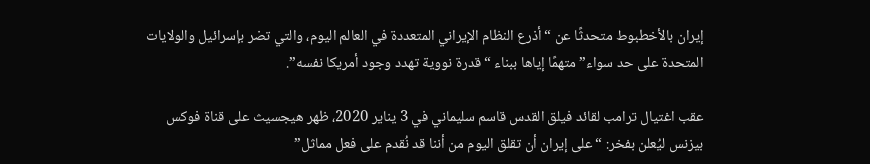إيران بالأخطبوط متحدثًا عن “أذرع النظام الإيراني المتعددة في العالم اليوم، والتي تضر بإسرائيل والولايات المتحدة على حد سواء” متهمًا إياها ببناء “قدرة نووية تهدد وجود أمريكا نفسه”.

عقب اغتيال ترامب لقائد فيلق القدس قاسم سليماني في 3 يناير 2020، ظهر هيجسيث على قناة فوكس بيزنس ليُعلن بفخر: “على إيران أن تقلق اليوم من أننا قد نُقدم على فعل مماثل”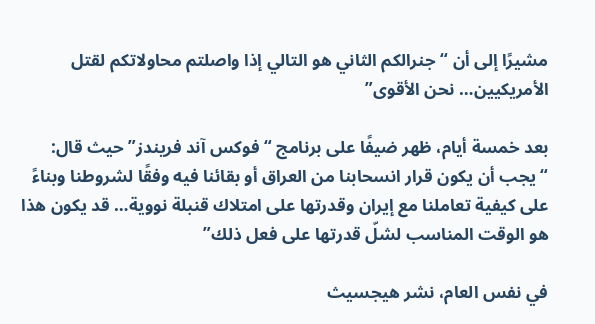مشيرًا إلى أن “جنرالكم الثاني هو التالي إذا واصلتم محاولاتكم لقتل الأمريكيين… نحن الأقوى”

بعد خمسة أيام، ظهر ضيفًا على برنامج “فوكس آند فريندز” حيث قال: “يجب أن يكون قرار انسحابنا من العراق أو بقائنا فيه وفقًا لشروطنا وبناءً على كيفية تعاملنا مع إيران وقدرتها على امتلاك قنبلة نووية… قد يكون هذا هو الوقت المناسب لشلّ قدرتها على فعل ذلك”

في نفس العام، نشر هيجسيث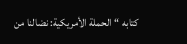كتابه “الحملة الأمريكية: نضالنا من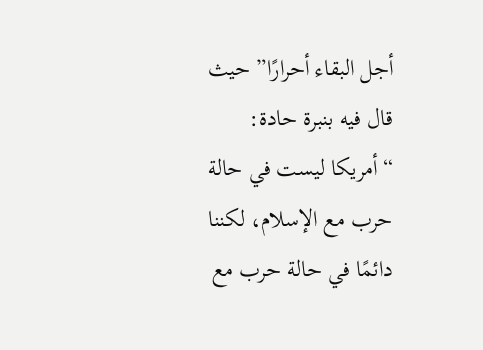أجل البقاء أحرارًا” حيث قال فيه بنبرة حادة: “أمريكا ليست في حالة حرب مع الإسلام، لكننا دائمًا في حالة حرب مع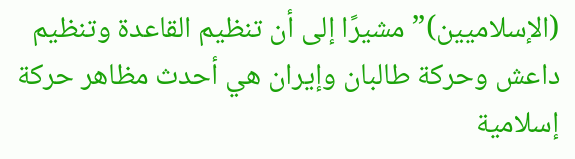(الإسلاميين)” مشيرًا إلى أن تنظيم القاعدة وتنظيم داعش وحركة طالبان وإيران هي أحدث مظاهر حركة إسلامية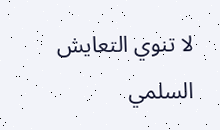لا تنوي التعايش السلمي